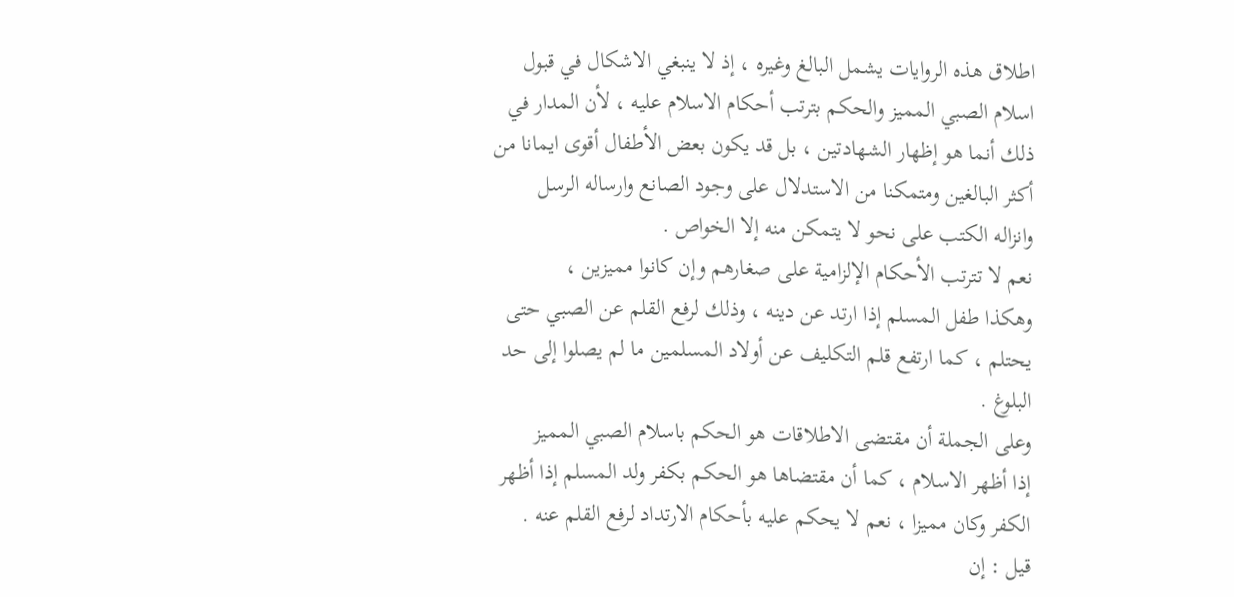اطلاق هذه الروايات يشمل البالغ وغيره ، إذ لا ينبغي الاشكال في قبول
اسلام الصبي المميز والحكم بترتب أحكام الاسلام عليه ، لأن المدار في
ذلك أنما هو إظهار الشهادتين ، بل قد يكون بعض الأطفال أقوى ايمانا من
أكثر البالغين ومتمكنا من الاستدلال على وجود الصانع وارساله الرسل
وانزاله الكتب على نحو لا يتمكن منه إلا الخواص .
نعم لا تترتب الأحكام الإلزامية على صغارهم وإن كانوا مميزين ،
وهكذا طفل المسلم إذا ارتد عن دينه ، وذلك لرفع القلم عن الصبي حتى
يحتلم ، كما ارتفع قلم التكليف عن أولاد المسلمين ما لم يصلوا إلى حد
البلوغ .
وعلى الجملة أن مقتضى الاطلاقات هو الحكم باسلام الصبي المميز
إذا أظهر الاسلام ، كما أن مقتضاها هو الحكم بكفر ولد المسلم إذا أظهر
الكفر وكان مميزا ، نعم لا يحكم عليه بأحكام الارتداد لرفع القلم عنه .
قيل : إن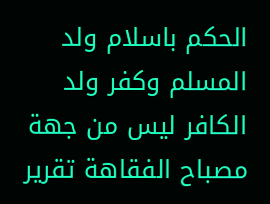الحكم باسلام ولد المسلم وكفر ولد الكافر ليس من جهة
مصباح الفقاهة تقرير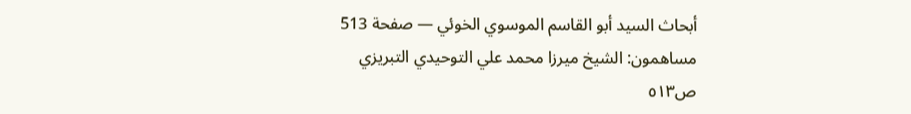أبحاث السيد أبو القاسم الموسوي الخوئي — صفحة 513
مساهمون: الشيخ ميرزا محمد علي التوحيدي التبريزي
ص٥١٣